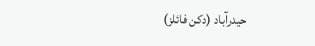حیدرآباد (دکن فائلز)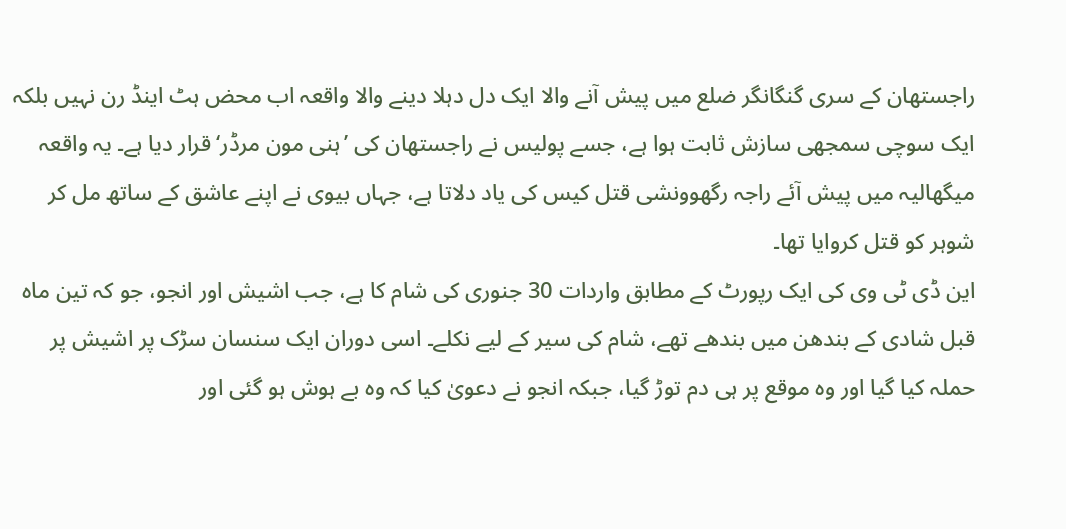راجستھان کے سری گنگانگر ضلع میں پیش آنے والا ایک دل دہلا دینے والا واقعہ اب محض ہٹ اینڈ رن نہیں بلکہ ایک سوچی سمجھی سازش ثابت ہوا ہے، جسے پولیس نے راجستھان کی ’ہنی مون مرڈر‘ قرار دیا ہے۔ یہ واقعہ میگھالیہ میں پیش آئے راجہ رگھوونشی قتل کیس کی یاد دلاتا ہے، جہاں بیوی نے اپنے عاشق کے ساتھ مل کر شوہر کو قتل کروایا تھا۔
این ڈی ٹی وی کی ایک رپورٹ کے مطابق واردات 30 جنوری کی شام کا ہے، جب اشیش اور انجو، جو کہ تین ماہ قبل شادی کے بندھن میں بندھے تھے، شام کی سیر کے لیے نکلے۔ اسی دوران ایک سنسان سڑک پر اشیش پر حملہ کیا گیا اور وہ موقع پر ہی دم توڑ گیا، جبکہ انجو نے دعویٰ کیا کہ وہ بے ہوش ہو گئی اور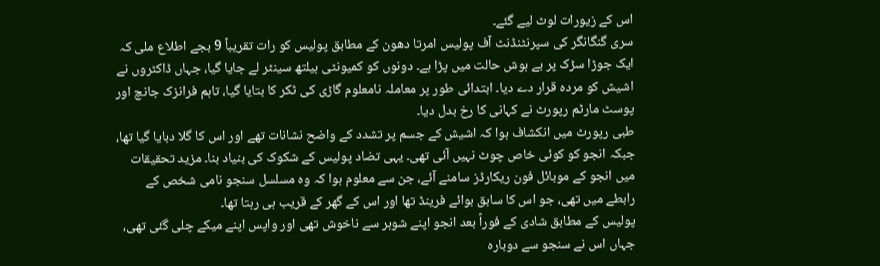اس کے زیورات لوٹ لیے گئے۔
سری گنگانگر کی سپرنٹنڈنٹ آف پولیس امرتا دھون کے مطابق پولیس کو رات تقریباً 9 بجے اطلاع ملی کہ ایک جوڑا سڑک پر بے ہوش حالت میں پڑا ہے۔ دونوں کو کمیونٹی ہیلتھ سینٹر لے جایا گیا، جہاں ڈاکٹروں نے اشیش کو مردہ قرار دے دیا۔ ابتدائی طور پر معاملہ نامعلوم گاڑی کی ٹکر کا بتایا گیا، تاہم فرانزک جانچ اور پوسٹ مارٹم رپورٹ نے کہانی کا رخ بدل دیا۔
طبی رپورٹ میں انکشاف ہوا کہ اشیش کے جسم پر تشدد کے واضح نشانات تھے اور اس کا گلا دبایا گیا تھا، جبکہ انجو کو کوئی خاص چوٹ نہیں آئی تھی۔ یہی تضاد پولیس کے شکوک کی بنیاد بنا۔ مزید تحقیقات میں انجو کے موبائل فون ریکارڈز سامنے آئے، جن سے معلوم ہوا کہ وہ مسلسل سنجو نامی شخص کے رابطے میں تھی، جو اس کا سابق بوائے فرینڈ تھا اور اس کے گھر کے قریب ہی رہتا تھا۔
پولیس کے مطابق شادی کے فوراً بعد انجو اپنے شوہر سے ناخوش تھی اور واپس اپنے میکے چلی گئی تھی، جہاں اس نے سنجو سے دوبارہ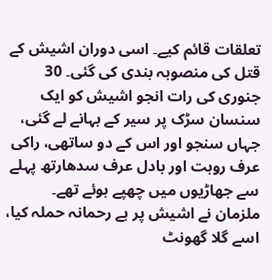تعلقات قائم کیے۔ اسی دوران اشیش کے قتل کی منصوبہ بندی کی گئی۔ 30 جنوری کی رات انجو اشیش کو ایک سنسان سڑک پر سیر کے بہانے لے گئی، جہاں سنجو اور اس کے دو ساتھی، راکی عرف روہت اور بادل عرف سدھارتھ پہلے سے جھاڑیوں میں چھپے ہوئے تھے۔
ملزمان نے اشیش پر بے رحمانہ حملہ کیا، اسے گلا گھونٹ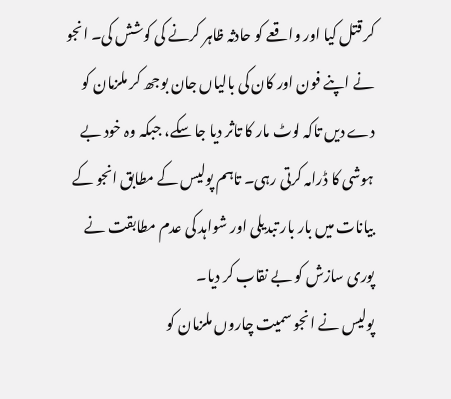کر قتل کیا اور واقعے کو حادثہ ظاہر کرنے کی کوشش کی۔ انجو نے اپنے فون اور کان کی بالیاں جان بوجھ کر ملزمان کو دے دیں تاکہ لوٹ مار کا تاثر دیا جا سکے، جبکہ وہ خود بے ہوشی کا ڈرامہ کرتی رہی۔ تاہم پولیس کے مطابق انجو کے بیانات میں بار بار تبدیلی اور شواہد کی عدم مطابقت نے پوری سازش کو بے نقاب کر دیا۔
پولیس نے انجو سمیت چاروں ملزمان کو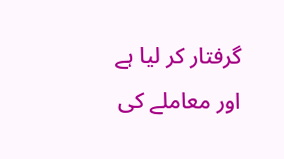گرفتار کر لیا ہے اور معاملے کی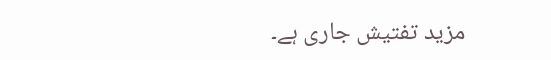مزید تفتیش جاری ہے۔